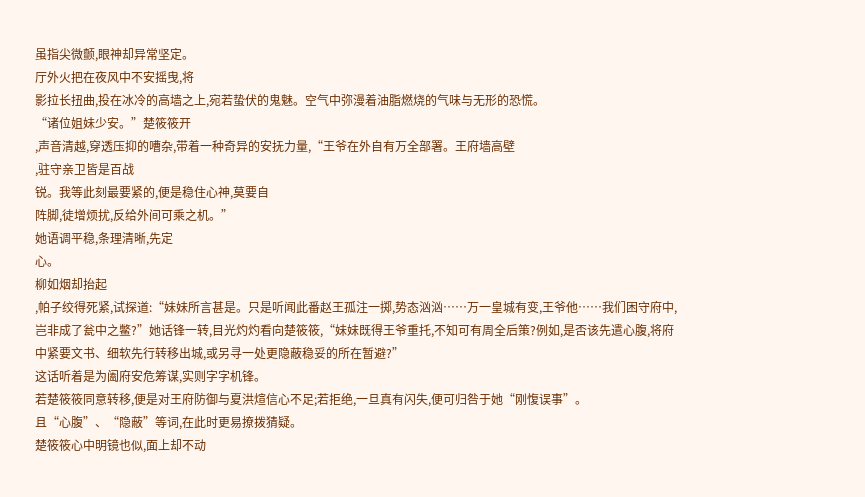虽指尖微颤,眼神却异常坚定。
厅外火把在夜风中不安摇曳,将
影拉长扭曲,投在冰冷的高墙之上,宛若蛰伏的鬼魅。空气中弥漫着油脂燃烧的气味与无形的恐慌。
“诸位姐妹少安。”楚筱筱开
,声音清越,穿透压抑的嘈杂,带着一种奇异的安抚力量,“王爷在外自有万全部署。王府墙高壁
,驻守亲卫皆是百战
锐。我等此刻最要紧的,便是稳住心神,莫要自
阵脚,徒增烦扰,反给外间可乘之机。”
她语调平稳,条理清晰,先定
心。
柳如烟却抬起
,帕子绞得死紧,试探道:“妹妹所言甚是。只是听闻此番赵王孤注一掷,势态汹汹……万一皇城有变,王爷他……我们困守府中,岂非成了瓮中之鳖?”她话锋一转,目光灼灼看向楚筱筱,“妹妹既得王爷重托,不知可有周全后策?例如,是否该先遣心腹,将府中紧要文书、细软先行转移出城,或另寻一处更隐蔽稳妥的所在暂避?”
这话听着是为阖府安危筹谋,实则字字机锋。
若楚筱筱同意转移,便是对王府防御与夏洪煊信心不足;若拒绝,一旦真有闪失,便可归咎于她“刚愎误事”。
且“心腹”、“隐蔽”等词,在此时更易撩拨猜疑。
楚筱筱心中明镜也似,面上却不动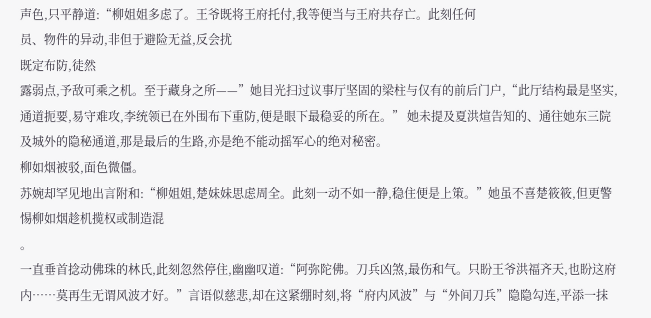声色,只平静道:“柳姐姐多虑了。王爷既将王府托付,我等便当与王府共存亡。此刻任何
员、物件的异动,非但于避险无益,反会扰
既定布防,徒然
露弱点,予敌可乘之机。至于藏身之所——”她目光扫过议事厅坚固的梁柱与仅有的前后门户,“此厅结构最是坚实,通道扼要,易守难攻,李统领已在外围布下重防,便是眼下最稳妥的所在。” 她未提及夏洪煊告知的、通往她东三院及城外的隐秘通道,那是最后的生路,亦是绝不能动摇军心的绝对秘密。
柳如烟被驳,面色微僵。
苏婉却罕见地出言附和:“柳姐姐,楚妹妹思虑周全。此刻一动不如一静,稳住便是上策。”她虽不喜楚筱筱,但更警惕柳如烟趁机揽权或制造混
。
一直垂首捻动佛珠的林氏,此刻忽然停住,幽幽叹道:“阿弥陀佛。刀兵凶煞,最伤和气。只盼王爷洪福齐天,也盼这府内……莫再生无谓风波才好。”言语似慈悲,却在这紧绷时刻,将“府内风波”与“外间刀兵”隐隐勾连,平添一抹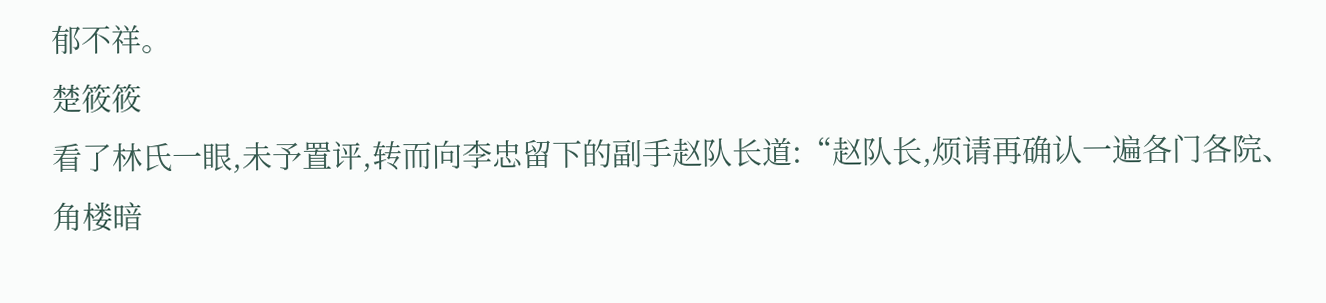郁不祥。
楚筱筱
看了林氏一眼,未予置评,转而向李忠留下的副手赵队长道:“赵队长,烦请再确认一遍各门各院、角楼暗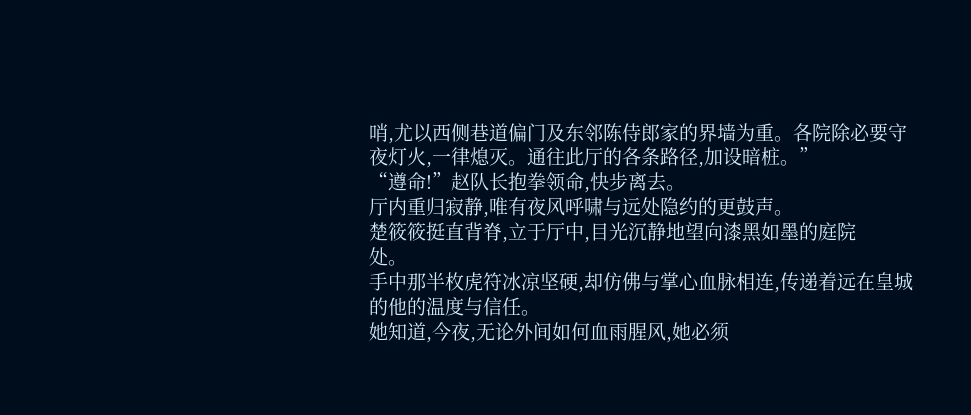哨,尤以西侧巷道偏门及东邻陈侍郎家的界墙为重。各院除必要守夜灯火,一律熄灭。通往此厅的各条路径,加设暗桩。”
“遵命!”赵队长抱拳领命,快步离去。
厅内重归寂静,唯有夜风呼啸与远处隐约的更鼓声。
楚筱筱挺直背脊,立于厅中,目光沉静地望向漆黑如墨的庭院
处。
手中那半枚虎符冰凉坚硬,却仿佛与掌心血脉相连,传递着远在皇城的他的温度与信任。
她知道,今夜,无论外间如何血雨腥风,她必须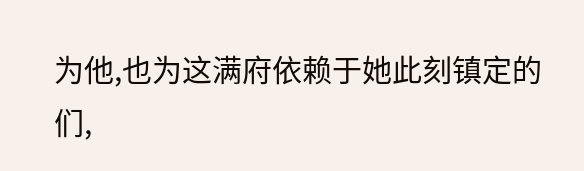为他,也为这满府依赖于她此刻镇定的
们,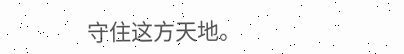守住这方天地。